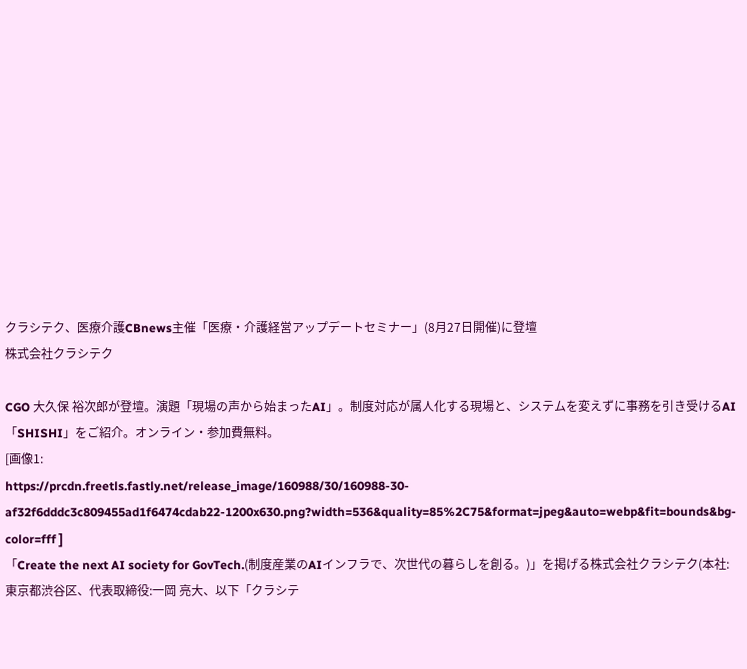クラシテク、医療介護CBnews主催「医療・介護経営アップデートセミナー」(8月27日開催)に登壇
株式会社クラシテク

CGO 大久保 裕次郎が登壇。演題「現場の声から始まったAI」。制度対応が属人化する現場と、システムを変えずに事務を引き受けるAI「SHISHI」をご紹介。オンライン・参加費無料。
[画像1:
https://prcdn.freetls.fastly.net/release_image/160988/30/160988-30-af32f6dddc3c809455ad1f6474cdab22-1200x630.png?width=536&quality=85%2C75&format=jpeg&auto=webp&fit=bounds&bg-color=fff ]
「Create the next AI society for GovTech.(制度産業のAIインフラで、次世代の暮らしを創る。)」を掲げる株式会社クラシテク(本社:東京都渋谷区、代表取締役:一岡 亮大、以下「クラシテ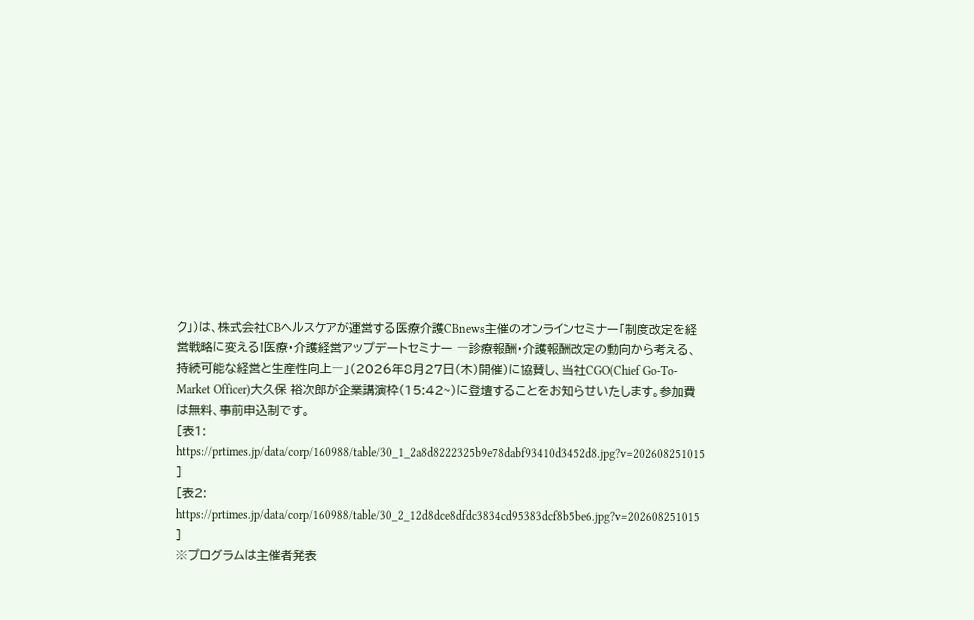ク」)は、株式会社CBヘルスケアが運営する医療介護CBnews主催のオンラインセミナー「制度改定を経営戦略に変える!医療・介護経営アップデートセミナー ―診療報酬・介護報酬改定の動向から考える、持続可能な経営と生産性向上―」(2026年8月27日(木)開催)に協賛し、当社CGO(Chief Go-To-Market Officer)大久保 裕次郎が企業講演枠(15:42~)に登壇することをお知らせいたします。参加費は無料、事前申込制です。
[表1:
https://prtimes.jp/data/corp/160988/table/30_1_2a8d8222325b9e78dabf93410d3452d8.jpg?v=202608251015 ]
[表2:
https://prtimes.jp/data/corp/160988/table/30_2_12d8dce8dfdc3834cd95383dcf8b5be6.jpg?v=202608251015 ]
※プログラムは主催者発表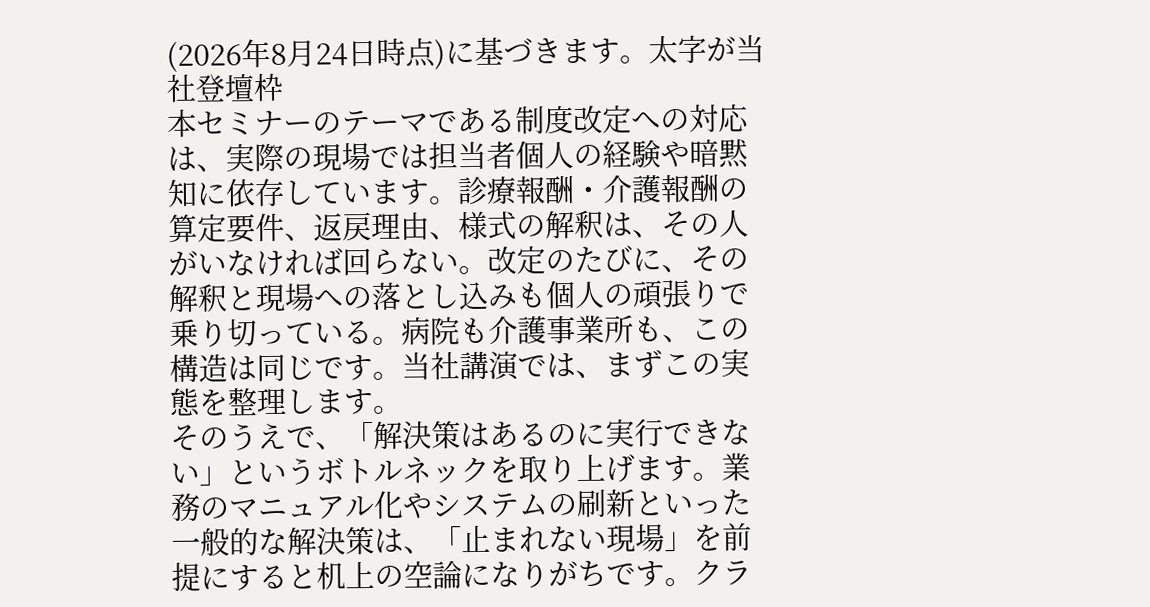(2026年8月24日時点)に基づきます。太字が当社登壇枠
本セミナーのテーマである制度改定への対応は、実際の現場では担当者個人の経験や暗黙知に依存しています。診療報酬・介護報酬の算定要件、返戻理由、様式の解釈は、その人がいなければ回らない。改定のたびに、その解釈と現場への落とし込みも個人の頑張りで乗り切っている。病院も介護事業所も、この構造は同じです。当社講演では、まずこの実態を整理します。
そのうえで、「解決策はあるのに実行できない」というボトルネックを取り上げます。業務のマニュアル化やシステムの刷新といった一般的な解決策は、「止まれない現場」を前提にすると机上の空論になりがちです。クラ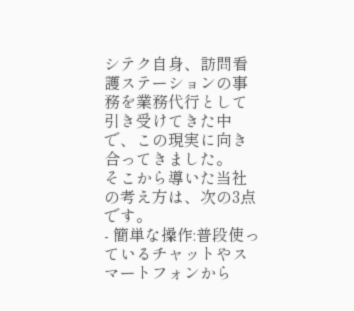シテク自身、訪問看護ステーションの事務を業務代行として引き受けてきた中で、この現実に向き合ってきました。
そこから導いた当社の考え方は、次の3点です。
- 簡単な操作:普段使っているチャットやスマートフォンから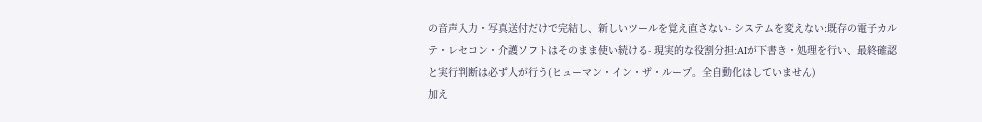の音声入力・写真送付だけで完結し、新しいツールを覚え直さない- システムを変えない:既存の電子カルテ・レセコン・介護ソフトはそのまま使い続ける- 現実的な役割分担:AIが下書き・処理を行い、最終確認と実行判断は必ず人が行う(ヒューマン・イン・ザ・ループ。全自動化はしていません)
加え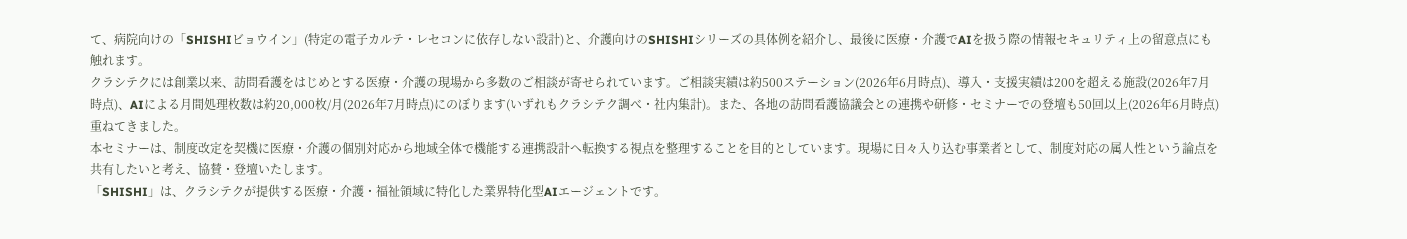て、病院向けの「SHISHIビョウイン」(特定の電子カルテ・レセコンに依存しない設計)と、介護向けのSHISHIシリーズの具体例を紹介し、最後に医療・介護でAIを扱う際の情報セキュリティ上の留意点にも触れます。
クラシテクには創業以来、訪問看護をはじめとする医療・介護の現場から多数のご相談が寄せられています。ご相談実績は約500ステーション(2026年6月時点)、導入・支援実績は200を超える施設(2026年7月時点)、AIによる月間処理枚数は約20,000枚/月(2026年7月時点)にのぼります(いずれもクラシテク調べ・社内集計)。また、各地の訪問看護協議会との連携や研修・セミナーでの登壇も50回以上(2026年6月時点)重ねてきました。
本セミナーは、制度改定を契機に医療・介護の個別対応から地域全体で機能する連携設計へ転換する視点を整理することを目的としています。現場に日々入り込む事業者として、制度対応の属人性という論点を共有したいと考え、協賛・登壇いたします。
「SHISHI」は、クラシテクが提供する医療・介護・福祉領域に特化した業界特化型AIエージェントです。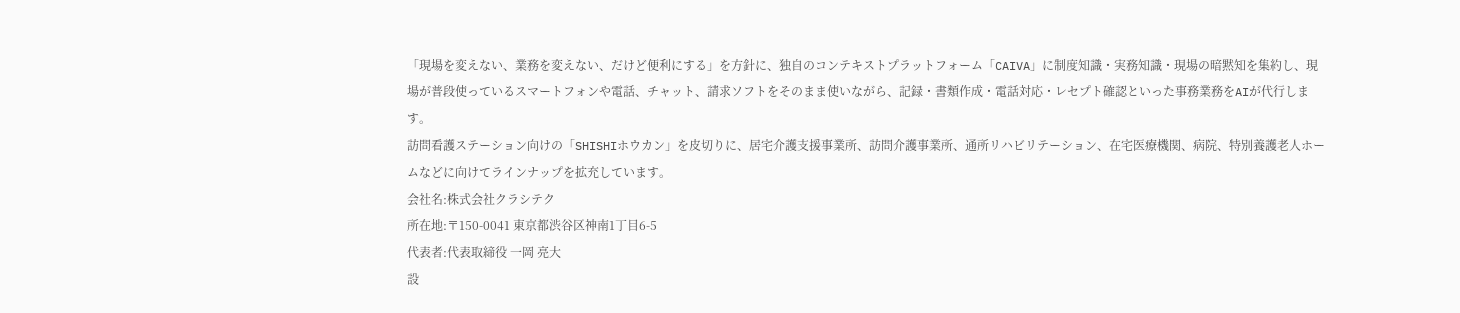「現場を変えない、業務を変えない、だけど便利にする」を方針に、独自のコンテキストプラットフォーム「CAIVA」に制度知識・実務知識・現場の暗黙知を集約し、現場が普段使っているスマートフォンや電話、チャット、請求ソフトをそのまま使いながら、記録・書類作成・電話対応・レセプト確認といった事務業務をAIが代行します。
訪問看護ステーション向けの「SHISHIホウカン」を皮切りに、居宅介護支援事業所、訪問介護事業所、通所リハビリテーション、在宅医療機関、病院、特別養護老人ホームなどに向けてラインナップを拡充しています。
会社名:株式会社クラシテク
所在地:〒150-0041 東京都渋谷区神南1丁目6-5
代表者:代表取締役 一岡 亮大
設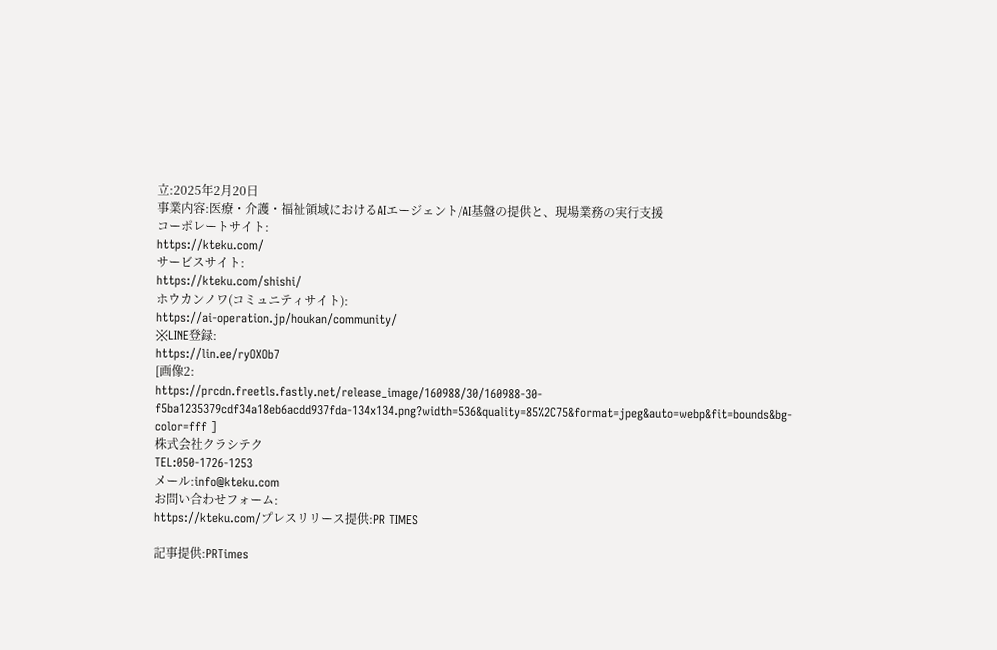立:2025年2月20日
事業内容:医療・介護・福祉領域におけるAIエージェント/AI基盤の提供と、現場業務の実行支援
コーポレートサイト:
https://kteku.com/
サービスサイト:
https://kteku.com/shishi/
ホウカンノワ(コミュニティサイト):
https://ai-operation.jp/houkan/community/
※LINE登録:
https://lin.ee/ryOXOb7
[画像2:
https://prcdn.freetls.fastly.net/release_image/160988/30/160988-30-f5ba1235379cdf34a18eb6acdd937fda-134x134.png?width=536&quality=85%2C75&format=jpeg&auto=webp&fit=bounds&bg-color=fff ]
株式会社クラシテク
TEL:050-1726-1253
メール:info@kteku.com
お問い合わせフォーム:
https://kteku.com/プレスリリース提供:PR TIMES

記事提供:PRTimes